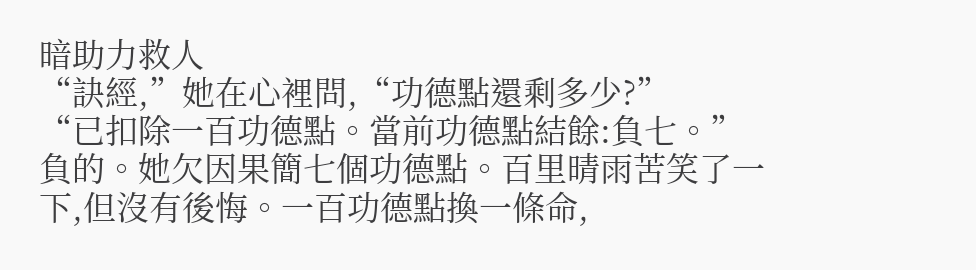暗助力救人
“訣經,”她在心裡問,“功德點還剩多少?”
“已扣除一百功德點。當前功德點結餘:負七。”
負的。她欠因果簡七個功德點。百里晴雨苦笑了一下,但沒有後悔。一百功德點換一條命,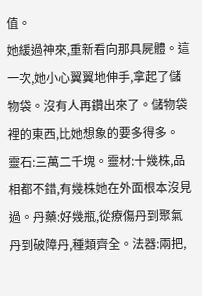值。
她緩過神來,重新看向那具屍體。這一次,她小心翼翼地伸手,拿起了儲物袋。沒有人再鑽出來了。儲物袋裡的東西,比她想象的要多得多。
靈石:三萬二千塊。靈材:十幾株,品相都不錯,有幾株她在外面根本沒見過。丹藥:好幾瓶,從療傷丹到聚氣丹到破障丹,種類齊全。法器:兩把,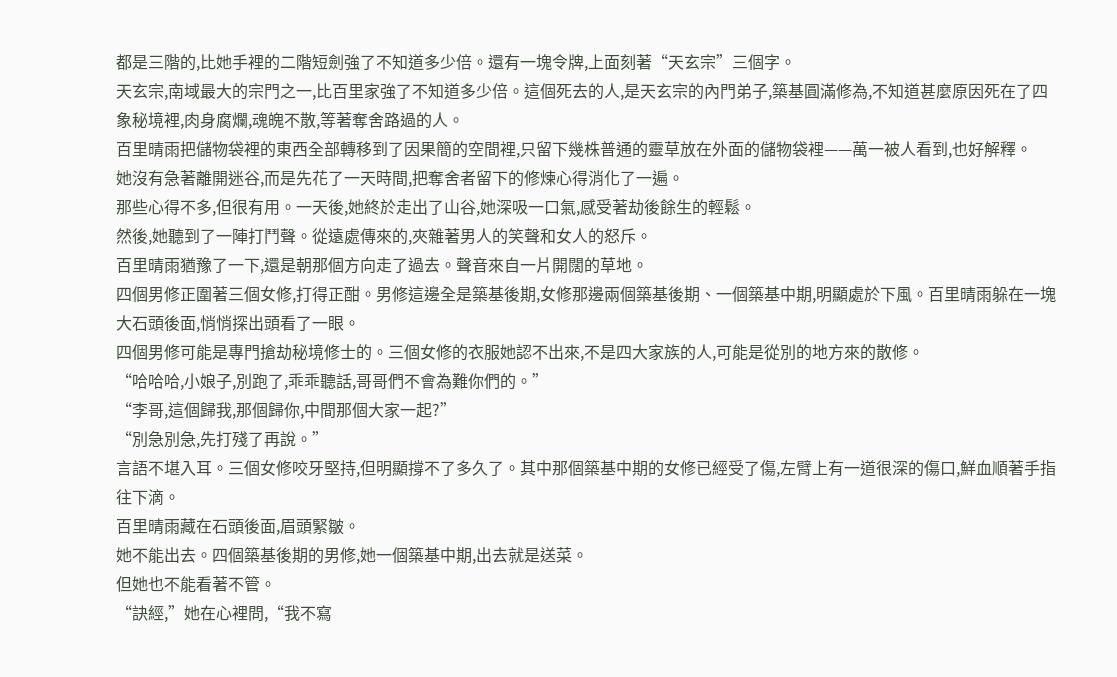都是三階的,比她手裡的二階短劍強了不知道多少倍。還有一塊令牌,上面刻著“天玄宗”三個字。
天玄宗,南域最大的宗門之一,比百里家強了不知道多少倍。這個死去的人,是天玄宗的內門弟子,築基圓滿修為,不知道甚麼原因死在了四象秘境裡,肉身腐爛,魂魄不散,等著奪舍路過的人。
百里晴雨把儲物袋裡的東西全部轉移到了因果簡的空間裡,只留下幾株普通的靈草放在外面的儲物袋裡——萬一被人看到,也好解釋。
她沒有急著離開迷谷,而是先花了一天時間,把奪舍者留下的修煉心得消化了一遍。
那些心得不多,但很有用。一天後,她終於走出了山谷,她深吸一口氣,感受著劫後餘生的輕鬆。
然後,她聽到了一陣打鬥聲。從遠處傳來的,夾雜著男人的笑聲和女人的怒斥。
百里晴雨猶豫了一下,還是朝那個方向走了過去。聲音來自一片開闊的草地。
四個男修正圍著三個女修,打得正酣。男修這邊全是築基後期,女修那邊兩個築基後期、一個築基中期,明顯處於下風。百里晴雨躲在一塊大石頭後面,悄悄探出頭看了一眼。
四個男修可能是專門搶劫秘境修士的。三個女修的衣服她認不出來,不是四大家族的人,可能是從別的地方來的散修。
“哈哈哈,小娘子,別跑了,乖乖聽話,哥哥們不會為難你們的。”
“李哥,這個歸我,那個歸你,中間那個大家一起?”
“別急別急,先打殘了再說。”
言語不堪入耳。三個女修咬牙堅持,但明顯撐不了多久了。其中那個築基中期的女修已經受了傷,左臂上有一道很深的傷口,鮮血順著手指往下滴。
百里晴雨藏在石頭後面,眉頭緊皺。
她不能出去。四個築基後期的男修,她一個築基中期,出去就是送菜。
但她也不能看著不管。
“訣經,”她在心裡問,“我不寫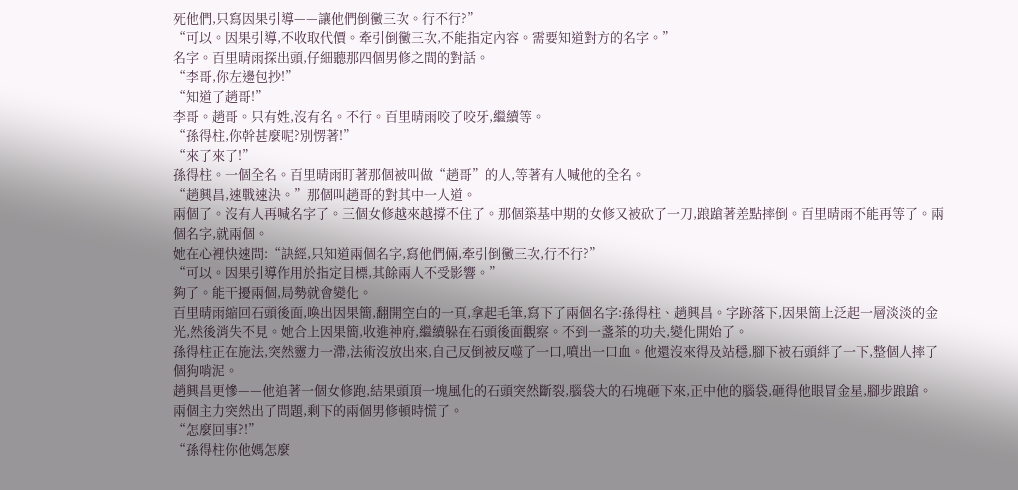死他們,只寫因果引導——讓他們倒黴三次。行不行?”
“可以。因果引導,不收取代價。牽引倒黴三次,不能指定內容。需要知道對方的名字。”
名字。百里晴雨探出頭,仔細聽那四個男修之間的對話。
“李哥,你左邊包抄!”
“知道了趙哥!”
李哥。趙哥。只有姓,沒有名。不行。百里晴雨咬了咬牙,繼續等。
“孫得柱,你幹甚麼呢?別愣著!”
“來了來了!”
孫得柱。一個全名。百里晴雨盯著那個被叫做“趙哥”的人,等著有人喊他的全名。
“趙興昌,速戰速決。”那個叫趙哥的對其中一人道。
兩個了。沒有人再喊名字了。三個女修越來越撐不住了。那個築基中期的女修又被砍了一刀,踉蹌著差點摔倒。百里晴雨不能再等了。兩個名字,就兩個。
她在心裡快速問:“訣經,只知道兩個名字,寫他們倆,牽引倒黴三次,行不行?”
“可以。因果引導作用於指定目標,其餘兩人不受影響。”
夠了。能干擾兩個,局勢就會變化。
百里晴雨縮回石頭後面,喚出因果簡,翻開空白的一頁,拿起毛筆,寫下了兩個名字:孫得柱、趙興昌。字跡落下,因果簡上泛起一層淡淡的金光,然後消失不見。她合上因果簡,收進神府,繼續躲在石頭後面觀察。不到一盞茶的功夫,變化開始了。
孫得柱正在施法,突然靈力一滯,法術沒放出來,自己反倒被反噬了一口,噴出一口血。他還沒來得及站穩,腳下被石頭絆了一下,整個人摔了個狗啃泥。
趙興昌更慘——他追著一個女修跑,結果頭頂一塊風化的石頭突然斷裂,腦袋大的石塊砸下來,正中他的腦袋,砸得他眼冒金星,腳步踉蹌。
兩個主力突然出了問題,剩下的兩個男修頓時慌了。
“怎麼回事?!”
“孫得柱你他媽怎麼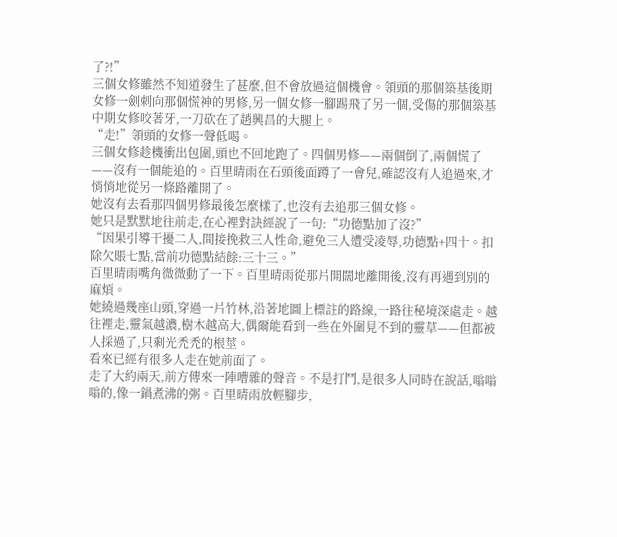了?!”
三個女修雖然不知道發生了甚麼,但不會放過這個機會。領頭的那個築基後期女修一劍刺向那個慌神的男修,另一個女修一腳踢飛了另一個,受傷的那個築基中期女修咬著牙,一刀砍在了趙興昌的大腿上。
“走!”領頭的女修一聲低喝。
三個女修趁機衝出包圍,頭也不回地跑了。四個男修——兩個倒了,兩個慌了——沒有一個能追的。百里晴雨在石頭後面蹲了一會兒,確認沒有人追過來,才悄悄地從另一條路離開了。
她沒有去看那四個男修最後怎麼樣了,也沒有去追那三個女修。
她只是默默地往前走,在心裡對訣經說了一句:“功德點加了沒?”
“因果引導干擾二人,間接挽救三人性命,避免三人遭受凌辱,功德點+四十。扣除欠賬七點,當前功德點結餘:三十三。”
百里晴雨嘴角微微動了一下。百里晴雨從那片開闊地離開後,沒有再遇到別的麻煩。
她繞過幾座山頭,穿過一片竹林,沿著地圖上標註的路線,一路往秘境深處走。越往裡走,靈氣越濃,樹木越高大,偶爾能看到一些在外圍見不到的靈草——但都被人採過了,只剩光禿禿的根莖。
看來已經有很多人走在她前面了。
走了大約兩天,前方傳來一陣嘈雜的聲音。不是打鬥,是很多人同時在說話,嗡嗡嗡的,像一鍋煮沸的粥。百里晴雨放輕腳步,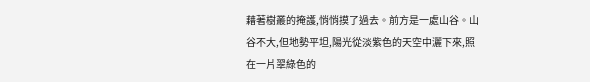藉著樹叢的掩護,悄悄摸了過去。前方是一處山谷。山谷不大,但地勢平坦,陽光從淡紫色的天空中灑下來,照在一片翠綠色的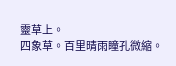靈草上。
四象草。百里晴雨瞳孔微縮。